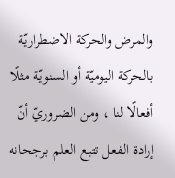والمرض والحركة الاضطراريّة بالحركة اليوميّة أو السنويّة مثلًا أفعالًا لنا ، ومن الضروريّ أنّ إرادة الفعل تتبع العلم برجحانه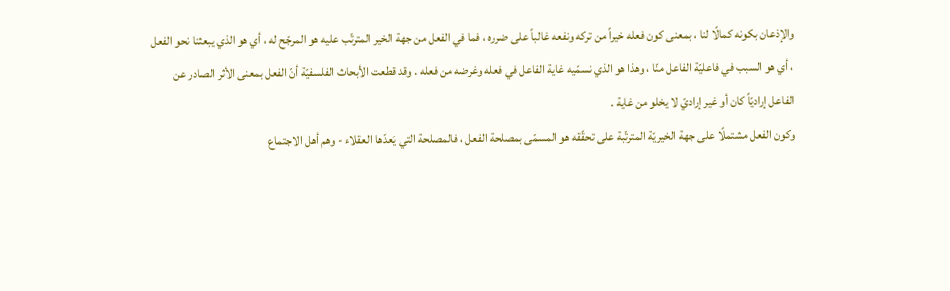والإذعان بكونه كمالًا لنا ، بمعنى كون فعله خيراً من تركه ونفعه غالباً على ضرره ، فما في الفعل من جهة الخير المترتّب عليه هو المرجّح له ، أي هو الذي يبعثنا نحو الفعل ، أي هو السبب في فاعليّة الفاعل منّا ، وهذا هو الذي نسمّيه غاية الفاعل في فعله وغرضه من فعله . وقد قطعت الأبحاث الفلسفيّة أنّ الفعل بمعنى الأثر الصادر عن الفاعل إراديّاً كان أو غير إراديّ لا يخلو من غاية .
وكون الفعل مشتملًا على جهة الخيريّة المترتّبة على تحقّقه هو المسمّى بمصلحة الفعل ، فالمصلحة التي يَعدّها العقلاء - وهم أهل الاجتماع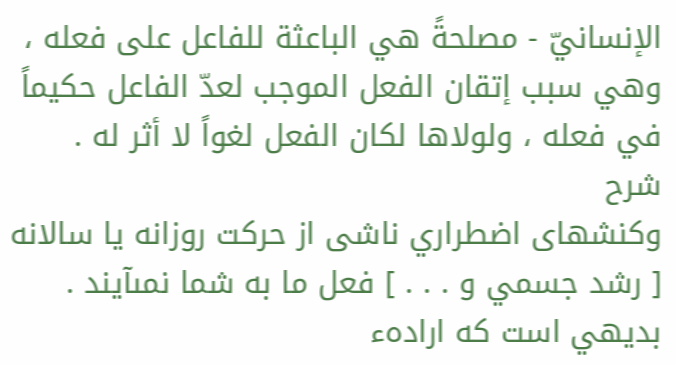الإنسانيّ - مصلحةً هي الباعثة للفاعل على فعله ، وهي سبب إتقان الفعل الموجب لعدّ الفاعل حكيماً في فعله ، ولولاها لكان الفعل لغواً لا أثر له .
شرح
وكنشهاى اضطراري ناشى از حركت روزانه يا سالانه [ رشد جسمي و . . . ] فعل ما به شما نمىآيند . بديهي است كه ارادهء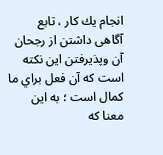انجام يك كار ، تابع آگاهى داشتن از رجحان آن وپذيرفتن اين نكته است كه آن فعل براي ما كمال است ؛ به اين معنا كه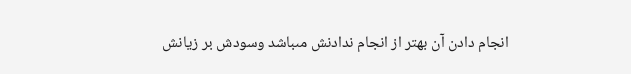انجام دادن آن بهتر از انجام ندادنش مىباشد وسودش بر زيانش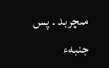مىچربد . پس جنبهء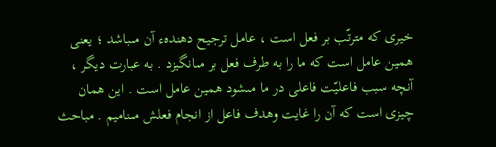خيرى كه مترتّب بر فعل است ، عامل ترجيح دهندهء آن مىباشد ؛ يعنى همين عامل است كه ما را به طرف فعل بر مىانگيزد . به عبارت ديگر ، آنچه سبب فاعليّت فاعلى در ما مىشود همين عامل است . اين همان چيزى است كه آن را غايت وهدف فاعل از انجام فعلش مىناميم . مباحث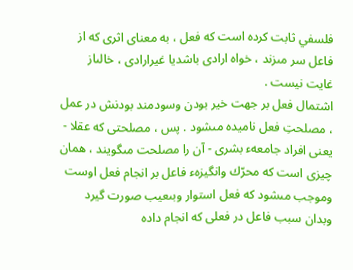فلسفي ثابت كرده است كه فعل ، به معناى اثرى كه از فاعل سر مىزند ، خواه ارادى باشديا غيرارادى ، خالىاز غايت نيست .
اشتمال فعل بر جهت خير بودن وسودمند بودنش در عمل ، مصلحتِ فعل ناميده مىشود . پس ، مصلحتى كه عقلا - يعنى افراد جامعهء بشرى - آن را مصلحت مىگويند ، همان چيزى است كه محرّك وانگيزهء فاعل بر انجام فعل اوست وموجب مىشود كه فعل استوار وبىعيب صورت گيرد وبدان سبب فاعل در فعلى كه انجام داده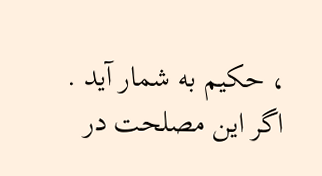، حكيم به شمار آيد . اگر اين مصلحت در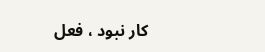كار نبود ، فعل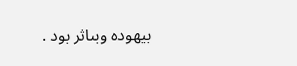بيهوده وبىاثر بود .